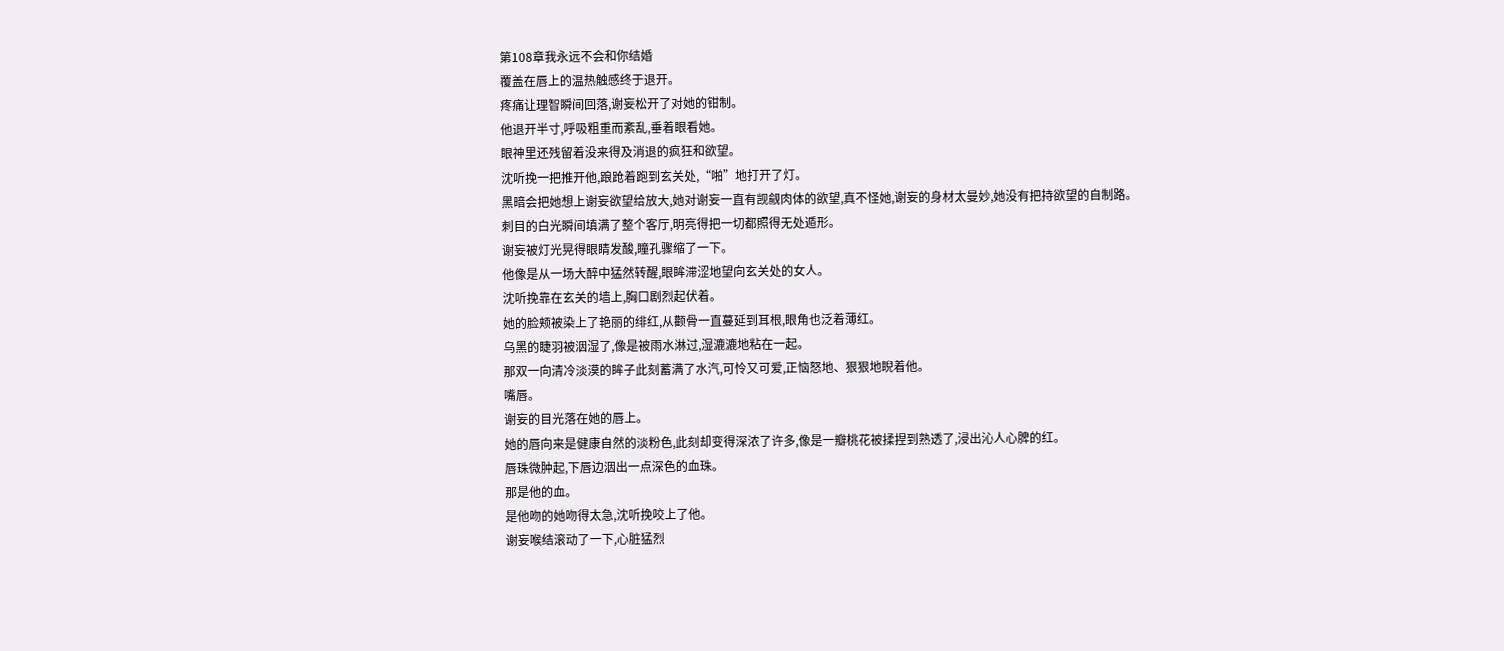第108章我永远不会和你结婚
覆盖在唇上的温热触感终于退开。
疼痛让理智瞬间回落,谢妄松开了对她的钳制。
他退开半寸,呼吸粗重而紊乱,垂着眼看她。
眼神里还残留着没来得及消退的疯狂和欲望。
沈听挽一把推开他,踉跄着跑到玄关处,“啪”地打开了灯。
黑暗会把她想上谢妄欲望给放大,她对谢妄一直有觊觎肉体的欲望,真不怪她,谢妄的身材太曼妙,她没有把持欲望的自制路。
刺目的白光瞬间填满了整个客厅,明亮得把一切都照得无处遁形。
谢妄被灯光晃得眼睛发酸,瞳孔骤缩了一下。
他像是从一场大醉中猛然转醒,眼眸滞涩地望向玄关处的女人。
沈听挽靠在玄关的墙上,胸口剧烈起伏着。
她的脸颊被染上了艳丽的绯红,从颧骨一直蔓延到耳根,眼角也泛着薄红。
乌黑的睫羽被洇湿了,像是被雨水淋过,湿漉漉地粘在一起。
那双一向清冷淡漠的眸子此刻蓄满了水汽,可怜又可爱,正恼怒地、狠狠地睨着他。
嘴唇。
谢妄的目光落在她的唇上。
她的唇向来是健康自然的淡粉色,此刻却变得深浓了许多,像是一瓣桃花被揉捏到熟透了,浸出沁人心脾的红。
唇珠微肿起,下唇边洇出一点深色的血珠。
那是他的血。
是他吻的她吻得太急,沈听挽咬上了他。
谢妄喉结滚动了一下,心脏猛烈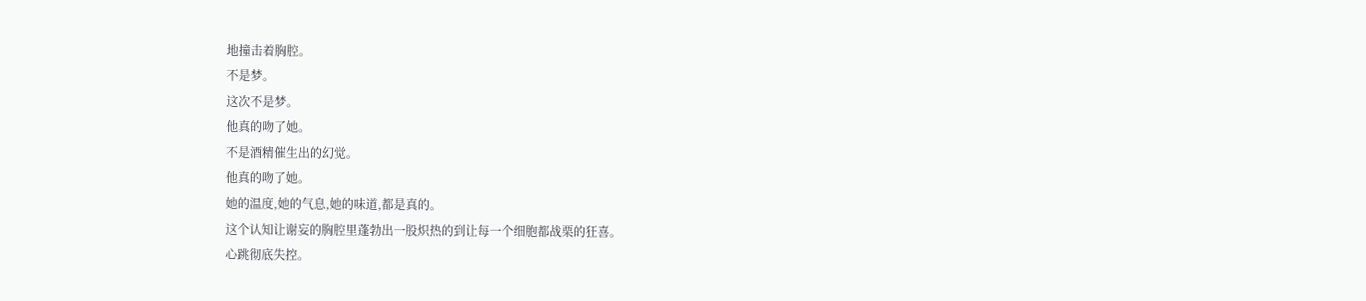地撞击着胸腔。
不是梦。
这次不是梦。
他真的吻了她。
不是酒精催生出的幻觉。
他真的吻了她。
她的温度,她的气息,她的味道,都是真的。
这个认知让谢妄的胸腔里蓬勃出一股炽热的到让每一个细胞都战栗的狂喜。
心跳彻底失控。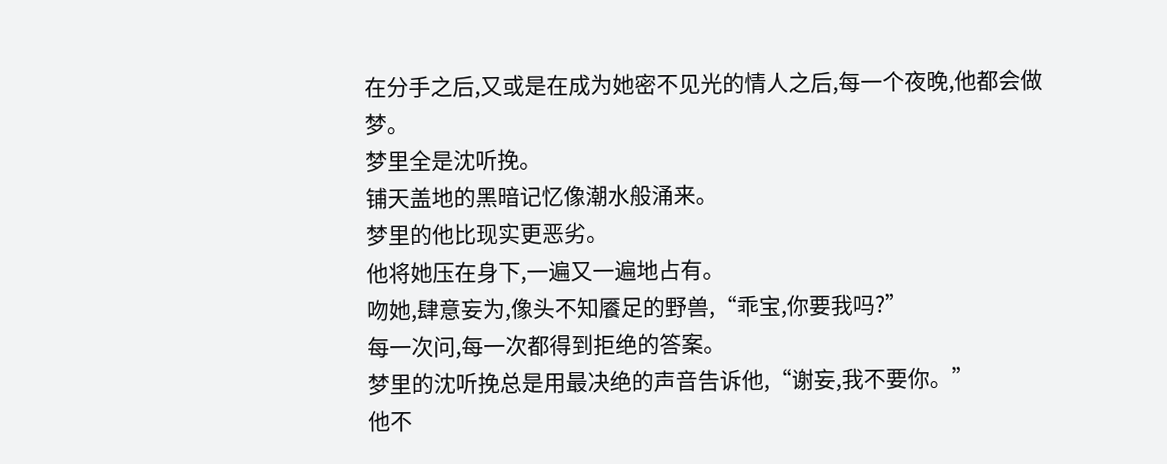在分手之后,又或是在成为她密不见光的情人之后,每一个夜晚,他都会做梦。
梦里全是沈听挽。
铺天盖地的黑暗记忆像潮水般涌来。
梦里的他比现实更恶劣。
他将她压在身下,一遍又一遍地占有。
吻她,肆意妄为,像头不知餍足的野兽,“乖宝,你要我吗?”
每一次问,每一次都得到拒绝的答案。
梦里的沈听挽总是用最决绝的声音告诉他,“谢妄,我不要你。”
他不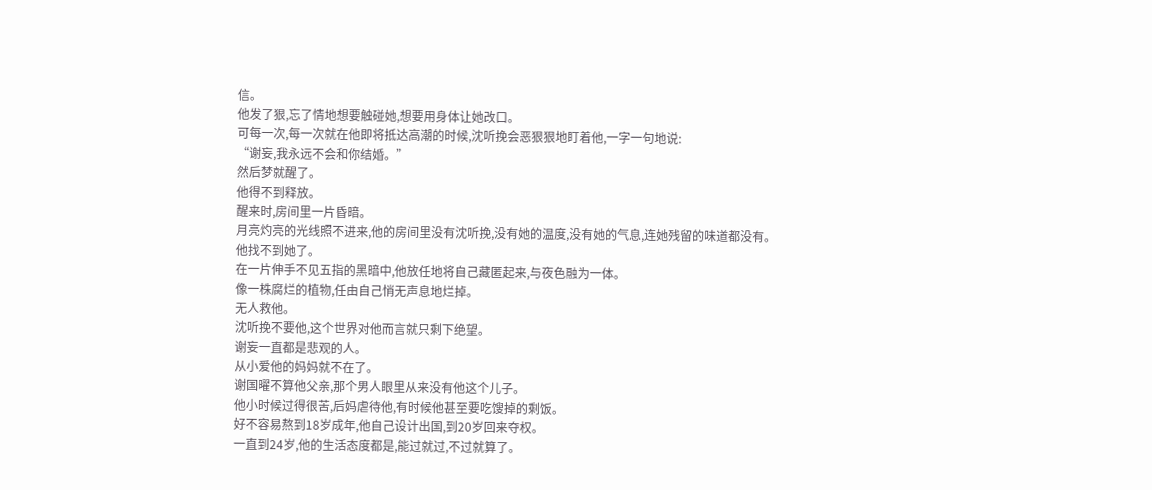信。
他发了狠,忘了情地想要触碰她,想要用身体让她改口。
可每一次,每一次就在他即将抵达高潮的时候,沈听挽会恶狠狠地盯着他,一字一句地说:
“谢妄,我永远不会和你结婚。”
然后梦就醒了。
他得不到释放。
醒来时,房间里一片昏暗。
月亮灼亮的光线照不进来,他的房间里没有沈听挽,没有她的温度,没有她的气息,连她残留的味道都没有。
他找不到她了。
在一片伸手不见五指的黑暗中,他放任地将自己藏匿起来,与夜色融为一体。
像一株腐烂的植物,任由自己悄无声息地烂掉。
无人救他。
沈听挽不要他,这个世界对他而言就只剩下绝望。
谢妄一直都是悲观的人。
从小爱他的妈妈就不在了。
谢国曜不算他父亲,那个男人眼里从来没有他这个儿子。
他小时候过得很苦,后妈虐待他,有时候他甚至要吃馊掉的剩饭。
好不容易熬到18岁成年,他自己设计出国,到20岁回来夺权。
一直到24岁,他的生活态度都是,能过就过,不过就算了。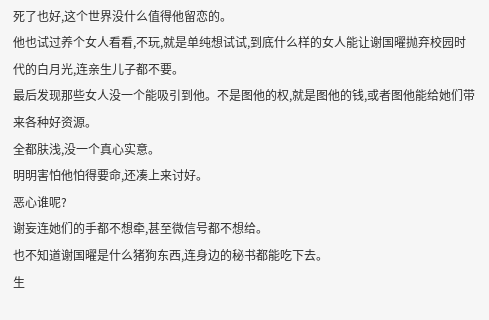死了也好,这个世界没什么值得他留恋的。
他也试过养个女人看看,不玩,就是单纯想试试,到底什么样的女人能让谢国曜抛弃校园时代的白月光,连亲生儿子都不要。
最后发现那些女人没一个能吸引到他。不是图他的权,就是图他的钱,或者图他能给她们带来各种好资源。
全都肤浅,没一个真心实意。
明明害怕他怕得要命,还凑上来讨好。
恶心谁呢?
谢妄连她们的手都不想牵,甚至微信号都不想给。
也不知道谢国曜是什么猪狗东西,连身边的秘书都能吃下去。
生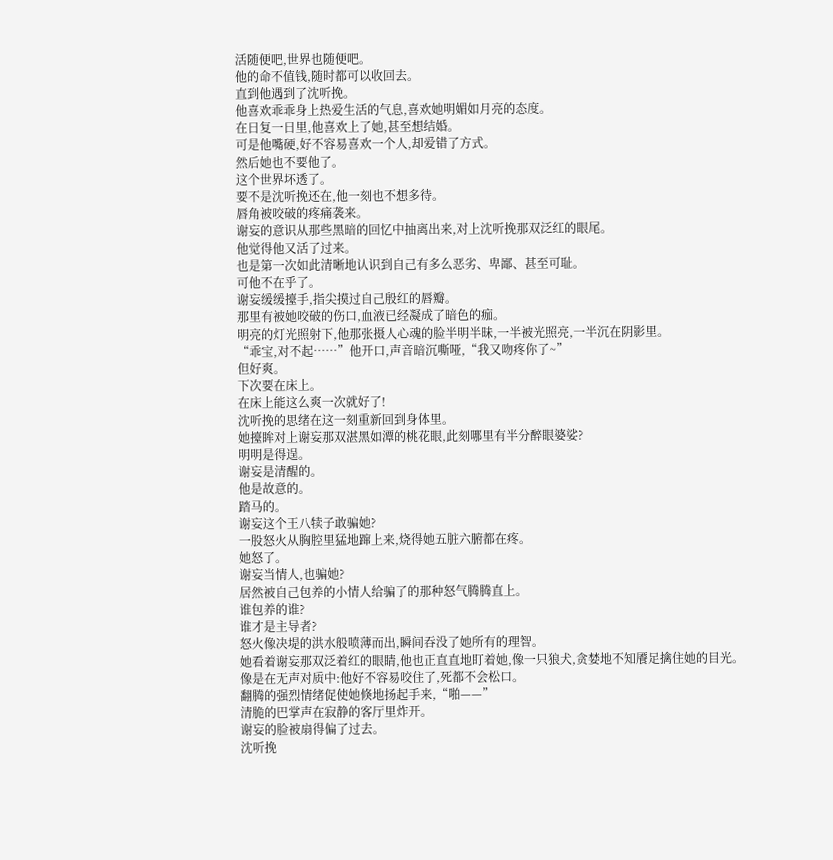活随便吧,世界也随便吧。
他的命不值钱,随时都可以收回去。
直到他遇到了沈听挽。
他喜欢乖乖身上热爱生活的气息,喜欢她明媚如月亮的态度。
在日复一日里,他喜欢上了她,甚至想结婚。
可是他嘴硬,好不容易喜欢一个人,却爱错了方式。
然后她也不要他了。
这个世界坏透了。
要不是沈听挽还在,他一刻也不想多待。
唇角被咬破的疼痛袭来。
谢妄的意识从那些黑暗的回忆中抽离出来,对上沈听挽那双泛红的眼尾。
他觉得他又活了过来。
也是第一次如此清晰地认识到自己有多么恶劣、卑鄙、甚至可耻。
可他不在乎了。
谢妄缓缓擡手,指尖摸过自己殷红的唇瓣。
那里有被她咬破的伤口,血液已经凝成了暗色的痂。
明亮的灯光照射下,他那张摄人心魂的脸半明半昧,一半被光照亮,一半沉在阴影里。
“乖宝,对不起……”他开口,声音暗沉嘶哑,“我又吻疼你了~”
但好爽。
下次要在床上。
在床上能这么爽一次就好了!
沈听挽的思绪在这一刻重新回到身体里。
她擡眸对上谢妄那双湛黑如潭的桃花眼,此刻哪里有半分醉眼婆娑?
明明是得逞。
谢妄是清醒的。
他是故意的。
踏马的。
谢妄这个王八犊子敢骗她?
一股怒火从胸腔里猛地蹿上来,烧得她五脏六腑都在疼。
她怒了。
谢妄当情人,也骗她?
居然被自己包养的小情人给骗了的那种怒气腾腾直上。
谁包养的谁?
谁才是主导者?
怒火像决堤的洪水般喷薄而出,瞬间吞没了她所有的理智。
她看着谢妄那双泛着红的眼睛,他也正直直地盯着她,像一只狼犬,贪婪地不知餍足擒住她的目光。
像是在无声对质中:他好不容易咬住了,死都不会松口。
翻腾的强烈情绪促使她倏地扬起手来,“啪——”
清脆的巴掌声在寂静的客厅里炸开。
谢妄的脸被扇得偏了过去。
沈听挽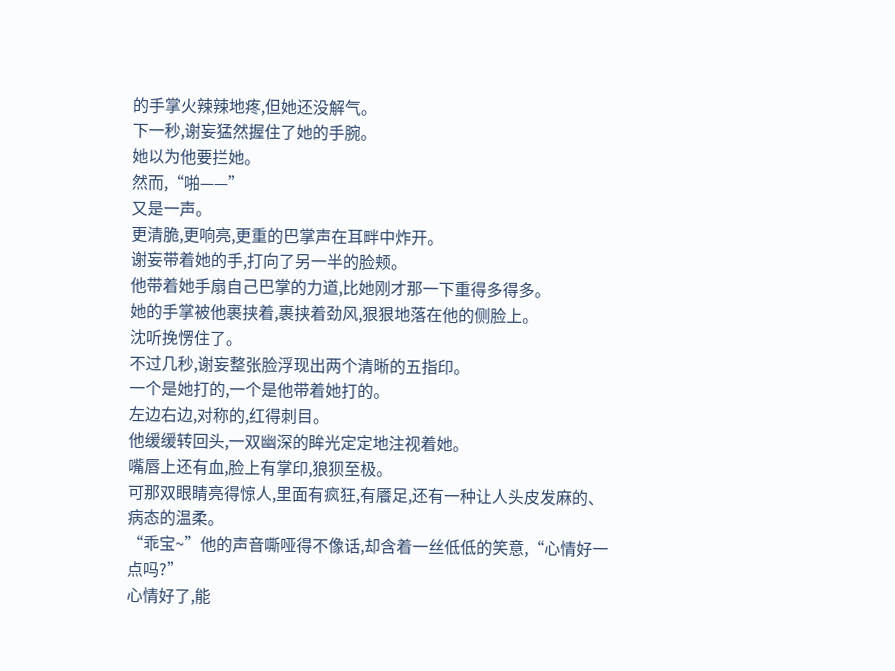的手掌火辣辣地疼,但她还没解气。
下一秒,谢妄猛然握住了她的手腕。
她以为他要拦她。
然而,“啪——”
又是一声。
更清脆,更响亮,更重的巴掌声在耳畔中炸开。
谢妄带着她的手,打向了另一半的脸颊。
他带着她手扇自己巴掌的力道,比她刚才那一下重得多得多。
她的手掌被他裹挟着,裹挟着劲风,狠狠地落在他的侧脸上。
沈听挽愣住了。
不过几秒,谢妄整张脸浮现出两个清晰的五指印。
一个是她打的,一个是他带着她打的。
左边右边,对称的,红得刺目。
他缓缓转回头,一双幽深的眸光定定地注视着她。
嘴唇上还有血,脸上有掌印,狼狈至极。
可那双眼睛亮得惊人,里面有疯狂,有餍足,还有一种让人头皮发麻的、病态的温柔。
“乖宝~”他的声音嘶哑得不像话,却含着一丝低低的笑意,“心情好一点吗?”
心情好了,能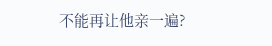不能再让他亲一遍?